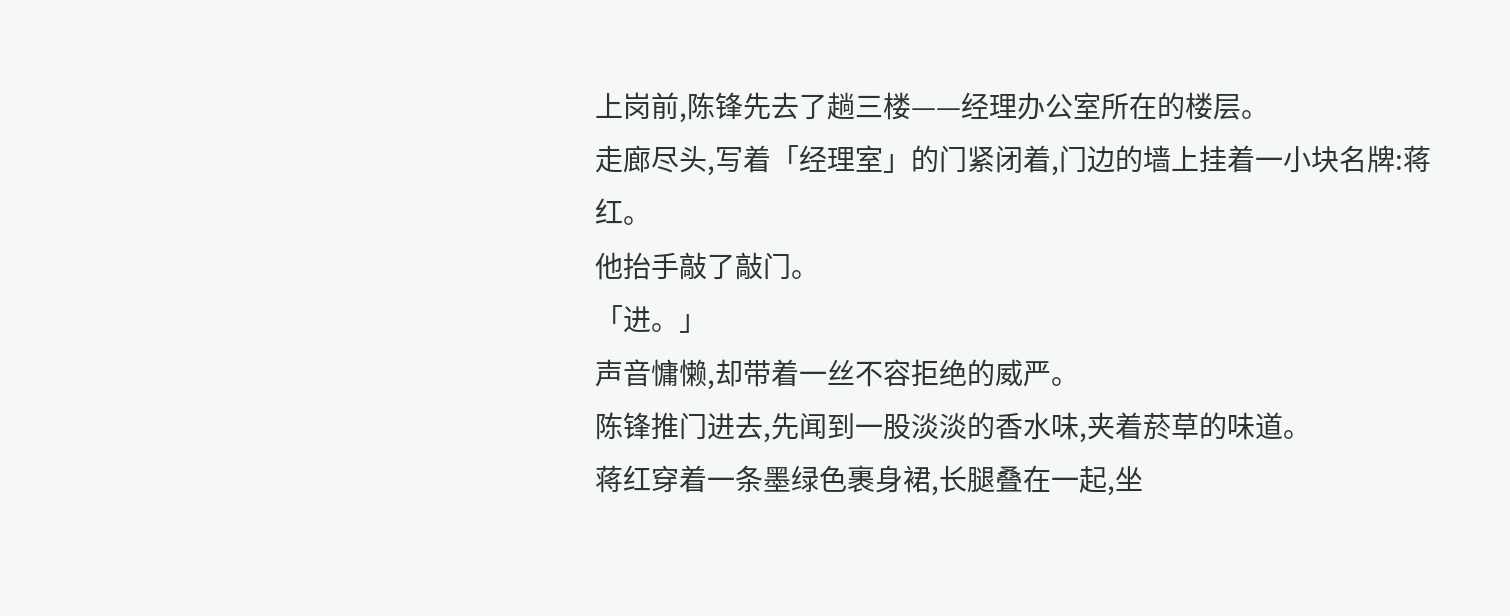上岗前,陈锋先去了趟三楼——经理办公室所在的楼层。
走廊尽头,写着「经理室」的门紧闭着,门边的墙上挂着一小块名牌:蒋红。
他抬手敲了敲门。
「进。」
声音慵懒,却带着一丝不容拒绝的威严。
陈锋推门进去,先闻到一股淡淡的香水味,夹着菸草的味道。
蒋红穿着一条墨绿色裹身裙,长腿叠在一起,坐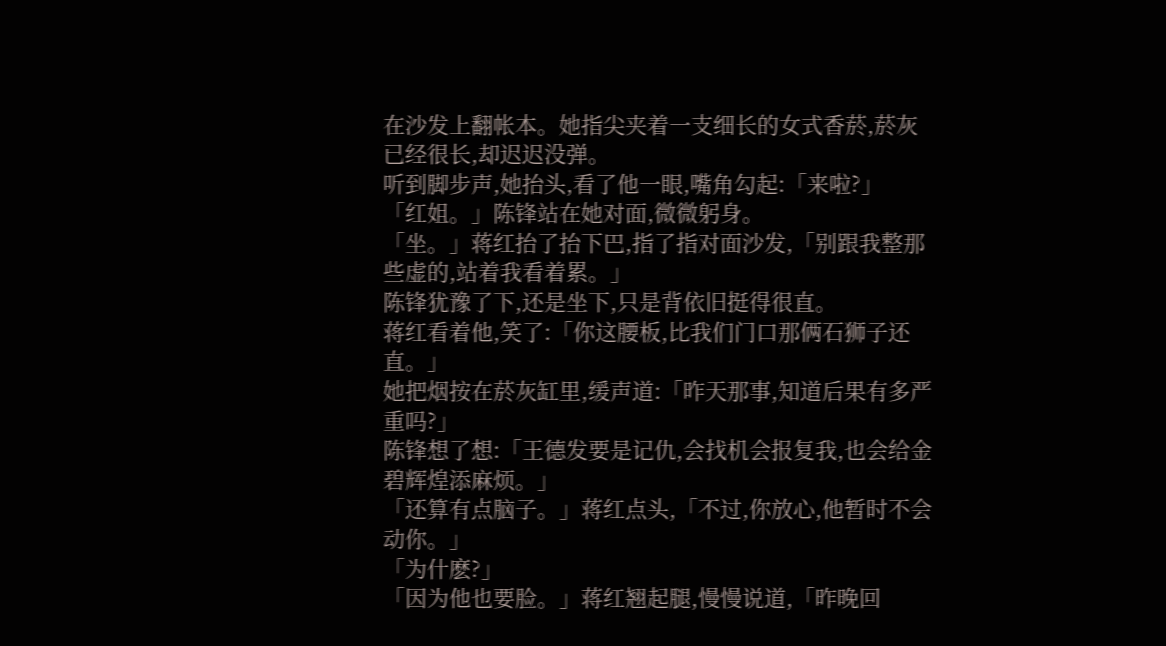在沙发上翻帐本。她指尖夹着一支细长的女式香菸,菸灰已经很长,却迟迟没弹。
听到脚步声,她抬头,看了他一眼,嘴角勾起:「来啦?」
「红姐。」陈锋站在她对面,微微躬身。
「坐。」蒋红抬了抬下巴,指了指对面沙发,「别跟我整那些虚的,站着我看着累。」
陈锋犹豫了下,还是坐下,只是背依旧挺得很直。
蒋红看着他,笑了:「你这腰板,比我们门口那俩石狮子还直。」
她把烟按在菸灰缸里,缓声道:「昨天那事,知道后果有多严重吗?」
陈锋想了想:「王德发要是记仇,会找机会报复我,也会给金碧辉煌添麻烦。」
「还算有点脑子。」蒋红点头,「不过,你放心,他暂时不会动你。」
「为什麽?」
「因为他也要脸。」蒋红翘起腿,慢慢说道,「昨晚回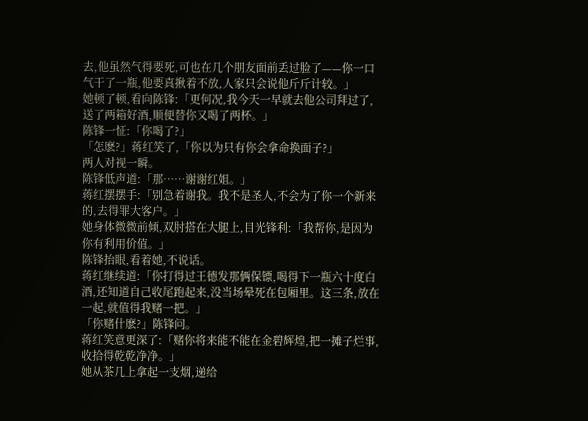去,他虽然气得要死,可也在几个朋友面前丢过脸了——你一口气干了一瓶,他要真揪着不放,人家只会说他斤斤计较。」
她顿了顿,看向陈锋:「更何况,我今天一早就去他公司拜过了,送了两箱好酒,顺便替你又喝了两杯。」
陈锋一怔:「你喝了?」
「怎麽?」蒋红笑了,「你以为只有你会拿命换面子?」
两人对视一瞬。
陈锋低声道:「那……谢谢红姐。」
蒋红摆摆手:「别急着谢我。我不是圣人,不会为了你一个新来的,去得罪大客户。」
她身体微微前倾,双肘搭在大腿上,目光锋利:「我帮你,是因为你有利用价值。」
陈锋抬眼,看着她,不说话。
蒋红继续道:「你打得过王德发那俩保镖,喝得下一瓶六十度白酒,还知道自己收尾跑起来,没当场晕死在包厢里。这三条,放在一起,就值得我赌一把。」
「你赌什麽?」陈锋问。
蒋红笑意更深了:「赌你将来能不能在金碧辉煌,把一摊子烂事,收拾得乾乾净净。」
她从茶几上拿起一支烟,递给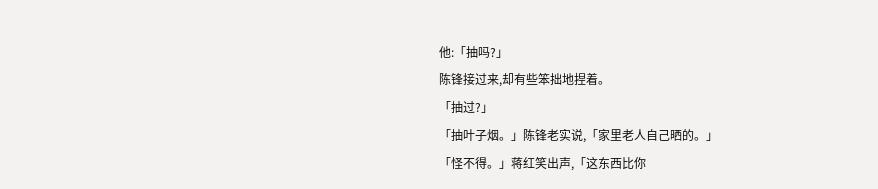他:「抽吗?」
陈锋接过来,却有些笨拙地捏着。
「抽过?」
「抽叶子烟。」陈锋老实说,「家里老人自己晒的。」
「怪不得。」蒋红笑出声,「这东西比你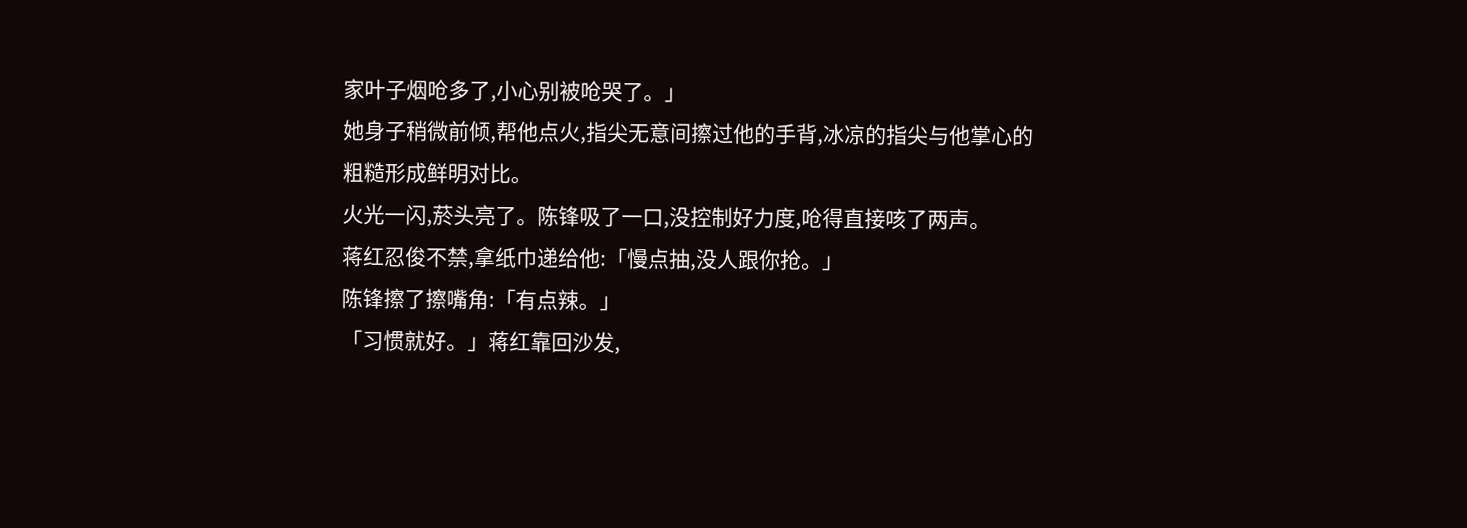家叶子烟呛多了,小心别被呛哭了。」
她身子稍微前倾,帮他点火,指尖无意间擦过他的手背,冰凉的指尖与他掌心的粗糙形成鲜明对比。
火光一闪,菸头亮了。陈锋吸了一口,没控制好力度,呛得直接咳了两声。
蒋红忍俊不禁,拿纸巾递给他:「慢点抽,没人跟你抢。」
陈锋擦了擦嘴角:「有点辣。」
「习惯就好。」蒋红靠回沙发,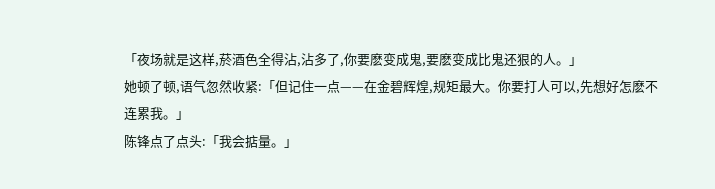「夜场就是这样,菸酒色全得沾,沾多了,你要麽变成鬼,要麽变成比鬼还狠的人。」
她顿了顿,语气忽然收紧:「但记住一点——在金碧辉煌,规矩最大。你要打人可以,先想好怎麽不连累我。」
陈锋点了点头:「我会掂量。」